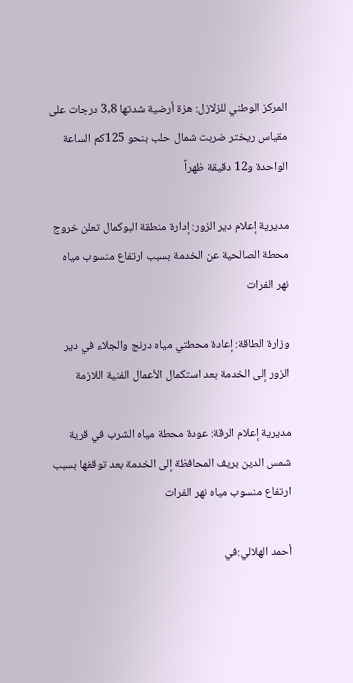المركز الوطني للزلازل: هزة أرضية شدتها 3,8 درجات على مقياس ريختر ضربت شمال حلب بنحو 125كم الساعة الواحدة و12 دقيقة ظهراً

مديرية إعلام دير الزور: إدارة منطقة البوكمال تعلن خروج محطة الصالحية عن الخدمة بسبب ارتفاع منسوب مياه نهر الفرات

وزارة الطاقة: إعادة محطتي مياه درنج والجلاء في دير الزور إلى الخدمة بعد استكمال الأعمال الفنية اللازمة

مديرية إعلام الرقة: عودة محطة مياه الشرب في قرية شمس الدين بريف المحافظة إلى الخدمة بعد توقفها بسبب ارتفاع منسوب مياه نهر الفرات

أحمد الهلالي:في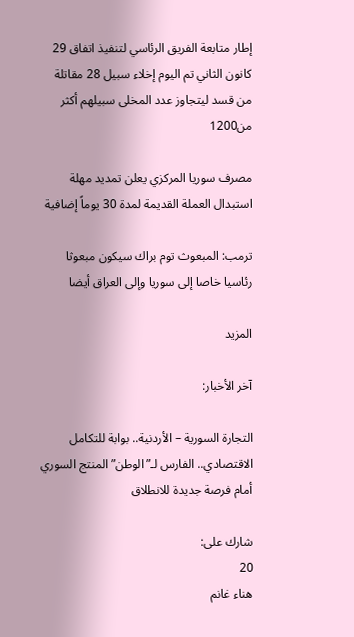إطار متابعة الفريق الرئاسي لتنفيذ اتفاق 29 كانون الثاني تم اليوم إخلاء سبيل 28 مقاتلة من قسد ليتجاوز عدد المخلى سبيلهم أكثر من1200

مصرف سوريا المركزي يعلن تمديد مهلة استبدال العملة القديمة لمدة 30 يوماً إضافية

ترمب: المبعوث توم براك سيكون مبعوثا رئاسيا خاصا إلى سوريا وإلى العراق أيضا

المزيد

آخر الأخبار:

التجارة السورية – الأردنية.. بوابة للتكامل الاقتصادي.. الفارس لـ”الوطن” المنتج السوري أمام فرصة جديدة للانطلاق

شارك على:
20
هناء غانم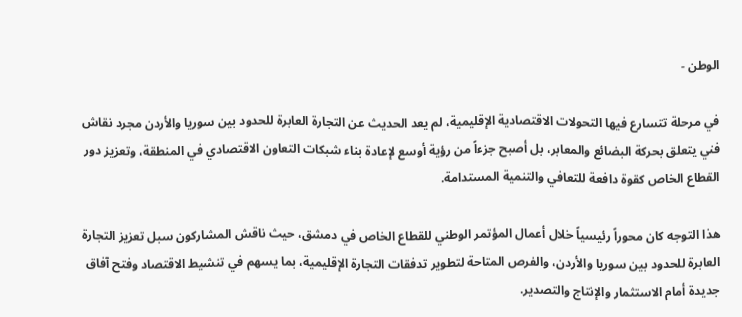الوطن -

في مرحلة تتسارع فيها التحولات الاقتصادية الإقليمية، لم يعد الحديث عن التجارة العابرة للحدود بين سوريا والأردن مجرد نقاش فني يتعلق بحركة البضائع والمعابر، بل أصبح جزءاً من رؤية أوسع لإعادة بناء شبكات التعاون الاقتصادي في المنطقة، وتعزيز دور القطاع الخاص كقوة دافعة للتعافي والتنمية المستدامة.

هذا التوجه كان محوراً رئيسياً خلال أعمال المؤتمر الوطني للقطاع الخاص في دمشق، حيث ناقش المشاركون سبل تعزيز التجارة العابرة للحدود بين سوريا والأردن، والفرص المتاحة لتطوير تدفقات التجارة الإقليمية، بما يسهم في تنشيط الاقتصاد وفتح آفاق جديدة أمام الاستثمار والإنتاج والتصدير.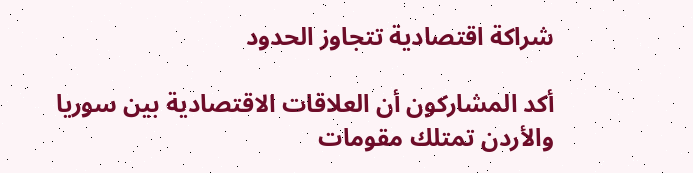شراكة اقتصادية تتجاوز الحدود

أكد المشاركون أن العلاقات الاقتصادية بين سوريا والأردن تمتلك مقومات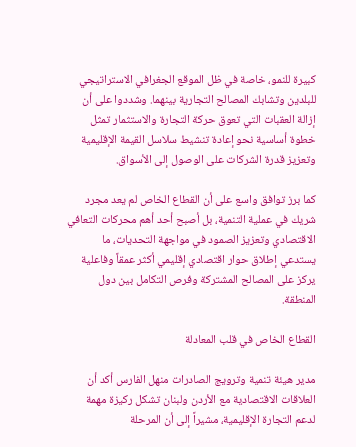كبيرة للنمو، خاصة في ظل الموقع الجغرافي الاستراتيجي للبلدين وتشابك المصالح التجارية بينهما. وشددوا على أن إزالة العقبات التي تعوق حركة التجارة والاستثمار تمثل خطوة أساسية نحو إعادة تنشيط سلاسل القيمة الإقليمية وتعزيز قدرة الشركات على الوصول إلى الأسواق.

كما برز توافق واسع على أن القطاع الخاص لم يعد مجرد شريك في عملية التنمية، بل أصبح أحد أهم محركات التعافي الاقتصادي وتعزيز الصمود في مواجهة التحديات، ما يستدعي إطلاق حوار اقتصادي إقليمي أكثر عمقاً وفاعلية يركز على المصالح المشتركة وفرص التكامل بين دول المنطقة.

القطاع الخاص في قلب المعادلة

مدير هيئة تنمية وترويج الصادرات منهل الفارس أكد أن العلاقات الاقتصادية مع الأردن ولبنان تشكل ركيزة مهمة لدعم التجارة الإقليمية، مشيراً إلى أن المرحلة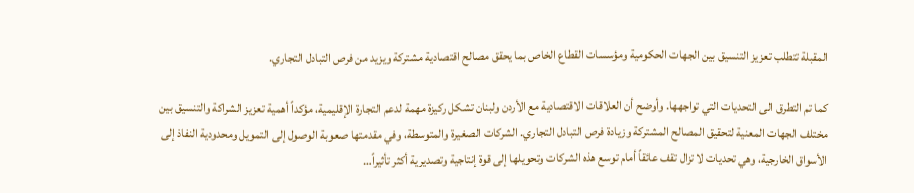المقبلة تتطلب تعزيز التنسيق بين الجهات الحكومية ومؤسسات القطاع الخاص بما يحقق مصالح اقتصادية مشتركة ويزيد من فرص التبادل التجاري.

كما تم التطرق الى التحديات التي تواجهها. وأوضح أن العلاقات الاقتصادية مع الأردن ولبنان تشكل ركيزة مهمة لدعم التجارة الإقليمية، مؤكداً أهمية تعزيز الشراكة والتنسيق بين مختلف الجهات المعنية لتحقيق المصالح المشتركة وزيادة فرص التبادل التجاري. الشركات الصغيرة والمتوسطة، وفي مقدمتها صعوبة الوصول إلى التمويل ومحدودية النفاذ إلى الأسواق الخارجية، وهي تحديات لا تزال تقف عائقاً أمام توسع هذه الشركات وتحويلها إلى قوة إنتاجية وتصديرية أكثر تأثيراً…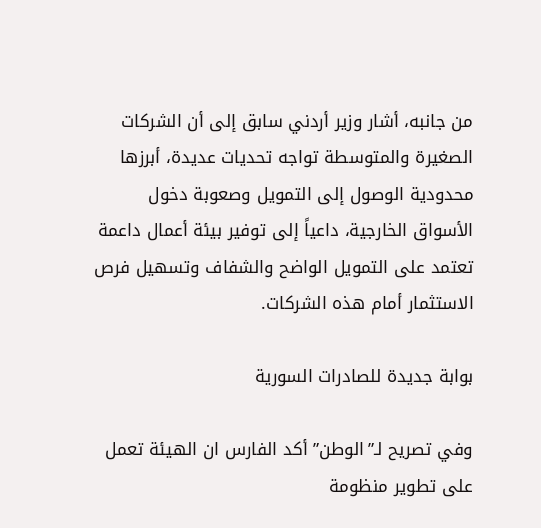من جانبه، أشار وزير أردني سابق إلى أن الشركات الصغيرة والمتوسطة تواجه تحديات عديدة، أبرزها محدودية الوصول إلى التمويل وصعوبة دخول الأسواق الخارجية، داعياً إلى توفير بيئة أعمال داعمة تعتمد على التمويل الواضح والشفاف وتسهيل فرص الاستثمار أمام هذه الشركات.

بوابة جديدة للصادرات السورية

وفي تصريح لـ”الوطن” أكد الفارس ان الهيئة تعمل على تطوير منظومة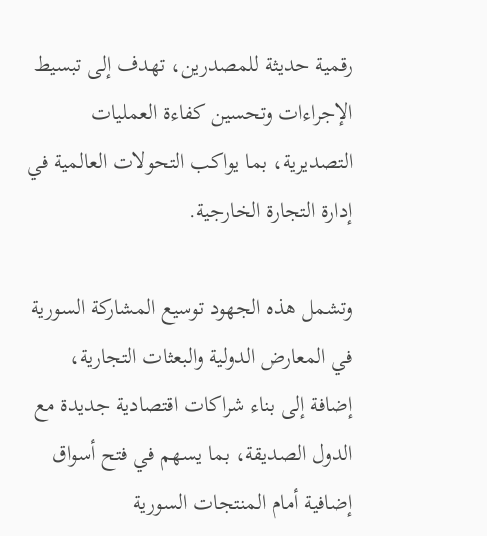رقمية حديثة للمصدرين، تهدف إلى تبسيط الإجراءات وتحسين كفاءة العمليات التصديرية، بما يواكب التحولات العالمية في إدارة التجارة الخارجية.

وتشمل هذه الجهود توسيع المشاركة السورية في المعارض الدولية والبعثات التجارية، إضافة إلى بناء شراكات اقتصادية جديدة مع الدول الصديقة، بما يسهم في فتح أسواق إضافية أمام المنتجات السورية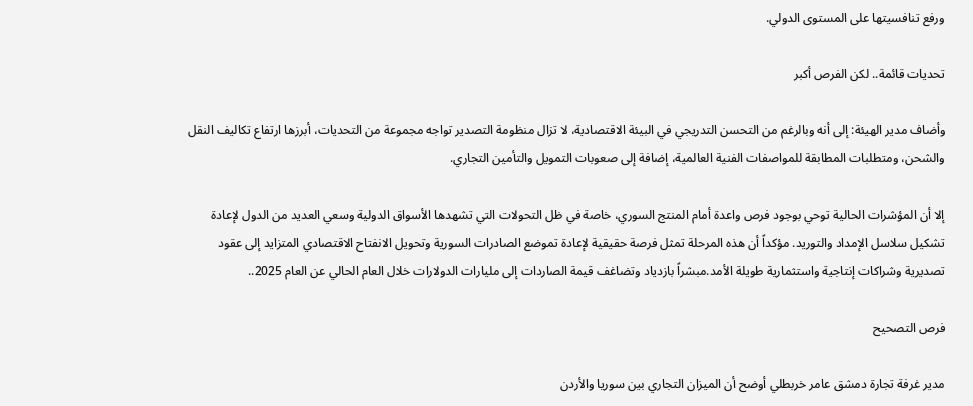ورفع تنافسيتها على المستوى الدولي.

تحديات قائمة.. لكن الفرص أكبر

وأضاف مدير الهيئة: إلى أنه وبالرغم من التحسن التدريجي في البيئة الاقتصادية، لا تزال منظومة التصدير تواجه مجموعة من التحديات، أبرزها ارتفاع تكاليف النقل والشحن، ومتطلبات المطابقة للمواصفات الفنية العالمية، إضافة إلى صعوبات التمويل والتأمين التجاري.

إلا أن المؤشرات الحالية توحي بوجود فرص واعدة أمام المنتج السوري، خاصة في ظل التحولات التي تشهدها الأسواق الدولية وسعي العديد من الدول لإعادة تشكيل سلاسل الإمداد والتوريد. مؤكداً أن هذه المرحلة تمثل فرصة حقيقية لإعادة تموضع الصادرات السورية وتحويل الانفتاح الاقتصادي المتزايد إلى عقود تصديرية وشراكات إنتاجية واستثمارية طويلة الأمد.مبشراً بازدياد وتضاغف قيمة الصاردات إلى مليارات الدولارات خلال العام الحالي عن العام 2025..

فرص التصحيح

مدير غرفة تجارة دمشق عامر خربطلي أوضح أن الميزان التجاري بين سوريا والأردن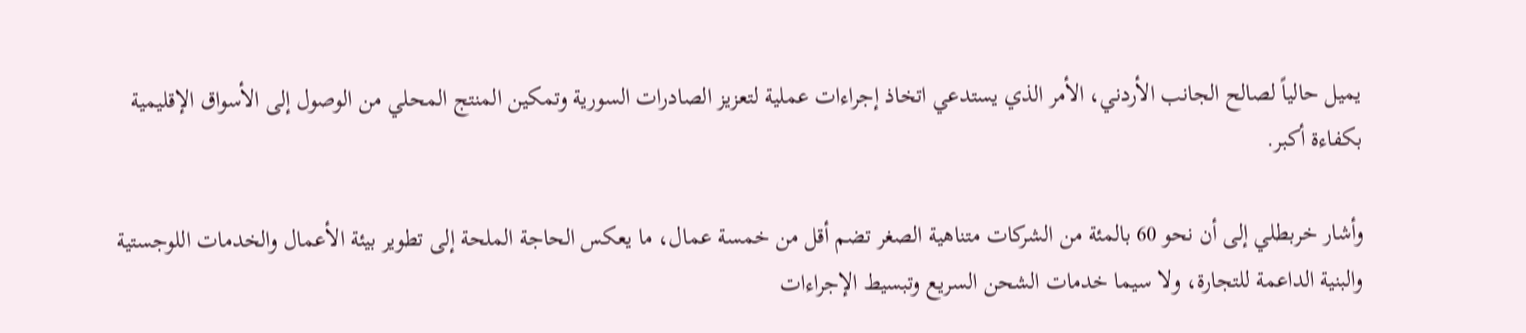يميل حالياً لصالح الجانب الأردني، الأمر الذي يستدعي اتخاذ إجراءات عملية لتعزيز الصادرات السورية وتمكين المنتج المحلي من الوصول إلى الأسواق الإقليمية بكفاءة أكبر.

وأشار خربطلي إلى أن نحو 60 بالمئة من الشركات متناهية الصغر تضم أقل من خمسة عمال، ما يعكس الحاجة الملحة إلى تطوير بيئة الأعمال والخدمات اللوجستية والبنية الداعمة للتجارة، ولا سيما خدمات الشحن السريع وتبسيط الإجراءات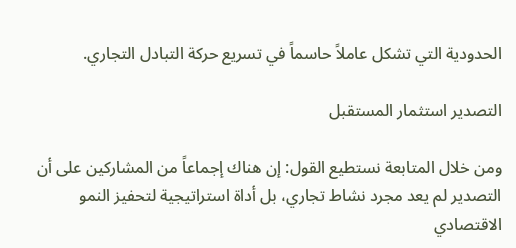الحدودية التي تشكل عاملاً حاسماً في تسريع حركة التبادل التجاري.

التصدير استثمار المستقبل

ومن خلال المتابعة نستطيع القول: إن هناك إجماعاً من المشاركين على أن التصدير لم يعد مجرد نشاط تجاري، بل أداة استراتيجية لتحفيز النمو الاقتصادي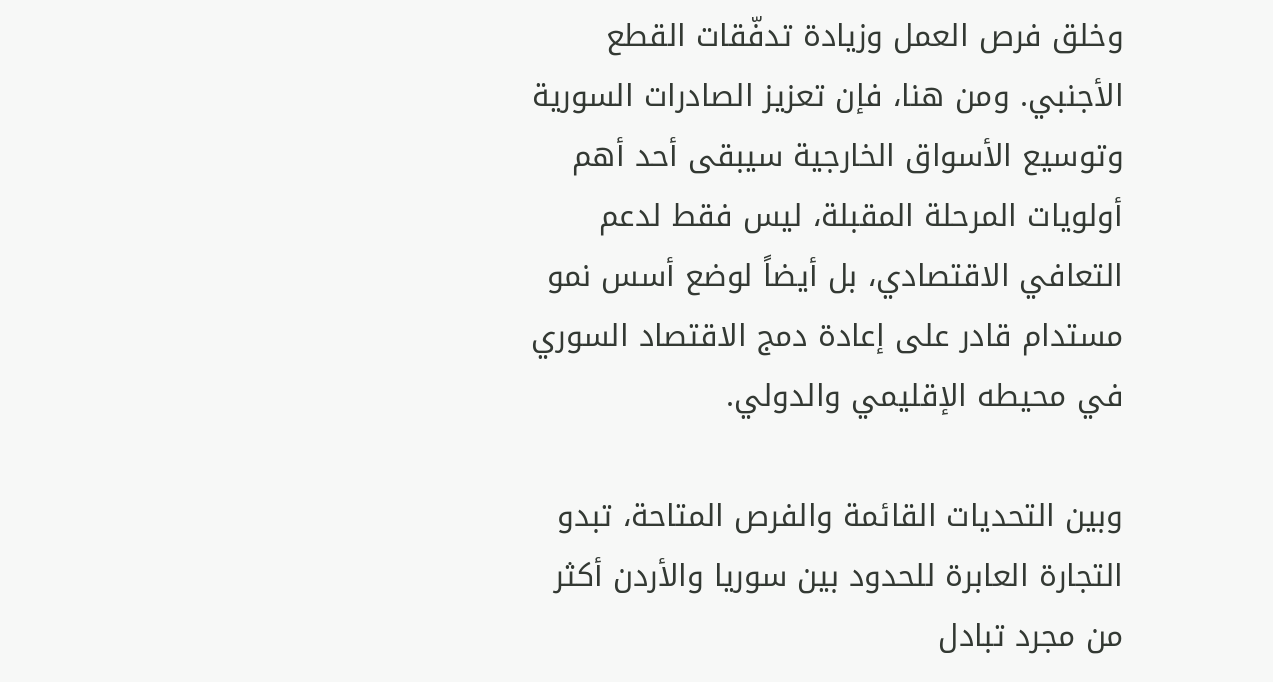وخلق فرص العمل وزيادة تدفّقات القطع الأجنبي. ومن هنا، فإن تعزيز الصادرات السورية وتوسيع الأسواق الخارجية سيبقى أحد أهم أولويات المرحلة المقبلة، ليس فقط لدعم التعافي الاقتصادي، بل أيضاً لوضع أسس نمو مستدام قادر على إعادة دمج الاقتصاد السوري في محيطه الإقليمي والدولي.

وبين التحديات القائمة والفرص المتاحة، تبدو التجارة العابرة للحدود بين سوريا والأردن أكثر من مجرد تبادل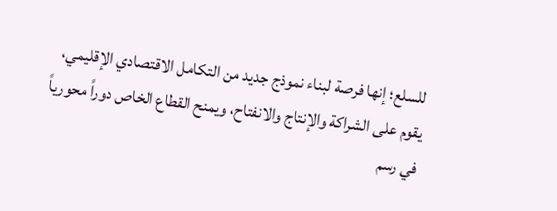للسلع؛ إنها فرصة لبناء نموذج جديد من التكامل الاقتصادي الإقليمي، يقوم على الشراكة والإنتاج والانفتاح، ويمنح القطاع الخاص دوراً محورياً في رسم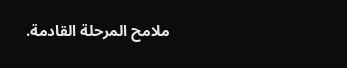ملامح المرحلة القادمة.